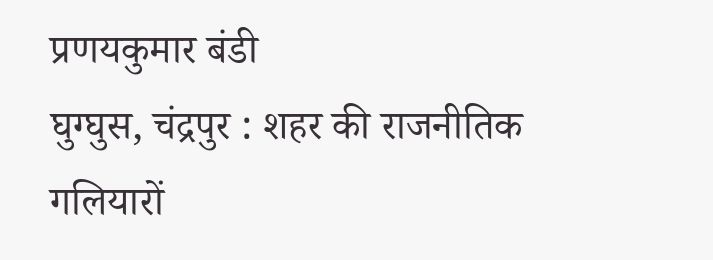प्रणयकुमार बंडी
घुग्घुस, चंद्रपुर : शहर की राजनीतिक गलियारों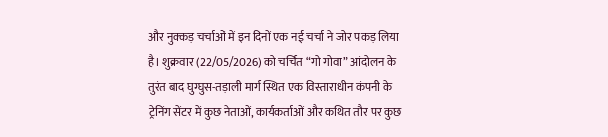और नुक्कड़ चर्चाओं में इन दिनों एक नई चर्चा ने जोर पकड़ लिया है। शुक्रवार (22/05/2026) को चर्चित “गो गोवा” आंदोलन के तुरंत बाद घुग्घुस-तड़ाली मार्ग स्थित एक विस्ताराधीन कंपनी के ट्रेनिंग सेंटर में कुछ नेताओं, कार्यकर्ताओं और कथित तौर पर कुछ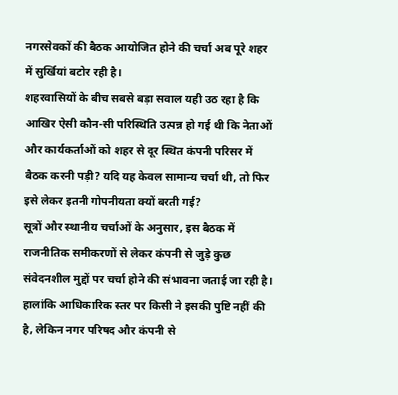नगरसेवकों की बैठक आयोजित होने की चर्चा अब पूरे शहर में सुर्खियां बटोर रही है।
शहरवासियों के बीच सबसे बड़ा सवाल यही उठ रहा है कि आखिर ऐसी कौन-सी परिस्थिति उत्पन्न हो गई थी कि नेताओं और कार्यकर्ताओं को शहर से दूर स्थित कंपनी परिसर में बैठक करनी पड़ी? यदि यह केवल सामान्य चर्चा थी, तो फिर इसे लेकर इतनी गोपनीयता क्यों बरती गई?
सूत्रों और स्थानीय चर्चाओं के अनुसार, इस बैठक में राजनीतिक समीकरणों से लेकर कंपनी से जुड़े कुछ संवेदनशील मुद्दों पर चर्चा होने की संभावना जताई जा रही है। हालांकि आधिकारिक स्तर पर किसी ने इसकी पुष्टि नहीं की है, लेकिन नगर परिषद और कंपनी से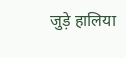जुड़े हालिया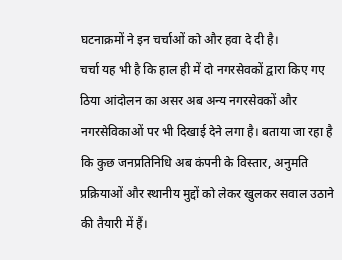घटनाक्रमों ने इन चर्चाओं को और हवा दे दी है।
चर्चा यह भी है कि हाल ही में दो नगरसेवकों द्वारा किए गए ठिया आंदोलन का असर अब अन्य नगरसेवकों और नगरसेविकाओं पर भी दिखाई देने लगा है। बताया जा रहा है कि कुछ जनप्रतिनिधि अब कंपनी के विस्तार, अनुमति प्रक्रियाओं और स्थानीय मुद्दों को लेकर खुलकर सवाल उठाने की तैयारी में हैं।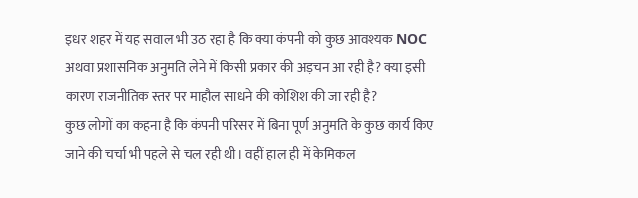इधर शहर में यह सवाल भी उठ रहा है कि क्या कंपनी को कुछ आवश्यक NOC अथवा प्रशासनिक अनुमति लेने में किसी प्रकार की अड़चन आ रही है? क्या इसी कारण राजनीतिक स्तर पर माहौल साधने की कोशिश की जा रही है?
कुछ लोगों का कहना है कि कंपनी परिसर में बिना पूर्ण अनुमति के कुछ कार्य किए जाने की चर्चा भी पहले से चल रही थी। वहीं हाल ही में केमिकल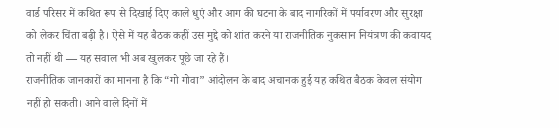वार्ड परिसर में कथित रूप से दिखाई दिए काले धुएं और आग की घटना के बाद नागरिकों में पर्यावरण और सुरक्षा को लेकर चिंता बढ़ी है। ऐसे में यह बैठक कहीं उस मुद्दे को शांत करने या राजनीतिक नुकसान नियंत्रण की कवायद तो नहीं थी — यह सवाल भी अब खुलकर पूछे जा रहे हैं।
राजनीतिक जानकारों का मानना है कि “गो गोवा” आंदोलन के बाद अचानक हुई यह कथित बैठक केवल संयोग नहीं हो सकती। आने वाले दिनों में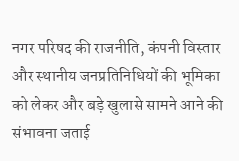नगर परिषद की राजनीति, कंपनी विस्तार और स्थानीय जनप्रतिनिधियों की भूमिका को लेकर और बड़े खुलासे सामने आने की संभावना जताई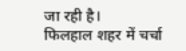जा रही है।
फिलहाल शहर में चर्चा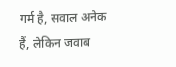गर्म है, सवाल अनेक हैं, लेकिन जवाब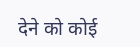देने को कोई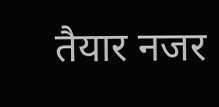तैयार नजर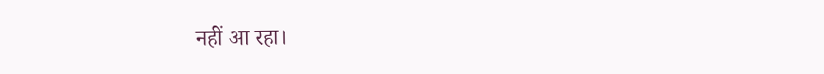नहीं आ रहा।